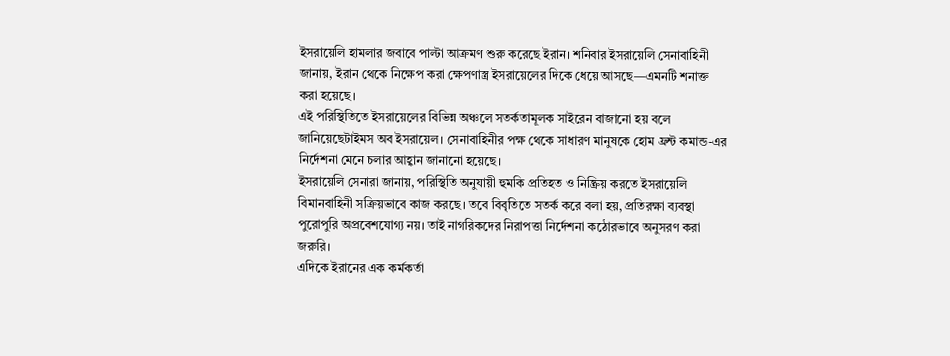ইসরায়েলি হামলার জবাবে পাল্টা আক্রমণ শুরু করেছে ইরান। শনিবার ইসরায়েলি সেনাবাহিনী জানায়, ইরান থেকে নিক্ষেপ করা ক্ষেপণাস্ত্র ইসরায়েলের দিকে ধেয়ে আসছে—এমনটি শনাক্ত করা হয়েছে।
এই পরিস্থিতিতে ইসরায়েলের বিভিন্ন অঞ্চলে সতর্কতামূলক সাইরেন বাজানো হয় বলে জানিয়েছেটাইমস অব ইসরায়েল। সেনাবাহিনীর পক্ষ থেকে সাধারণ মানুষকে হোম ফ্রন্ট কমান্ড-এর নির্দেশনা মেনে চলার আহ্বান জানানো হয়েছে।
ইসরায়েলি সেনারা জানায়, পরিস্থিতি অনুযায়ী হুমকি প্রতিহত ও নিষ্ক্রিয় করতে ইসরায়েলি বিমানবাহিনী সক্রিয়ভাবে কাজ করছে। তবে বিবৃতিতে সতর্ক করে বলা হয়, প্রতিরক্ষা ব্যবস্থা পুরোপুরি অপ্রবেশযোগ্য নয়। তাই নাগরিকদের নিরাপত্তা নির্দেশনা কঠোরভাবে অনুসরণ করা জরুরি।
এদিকে ইরানের এক কর্মকর্তা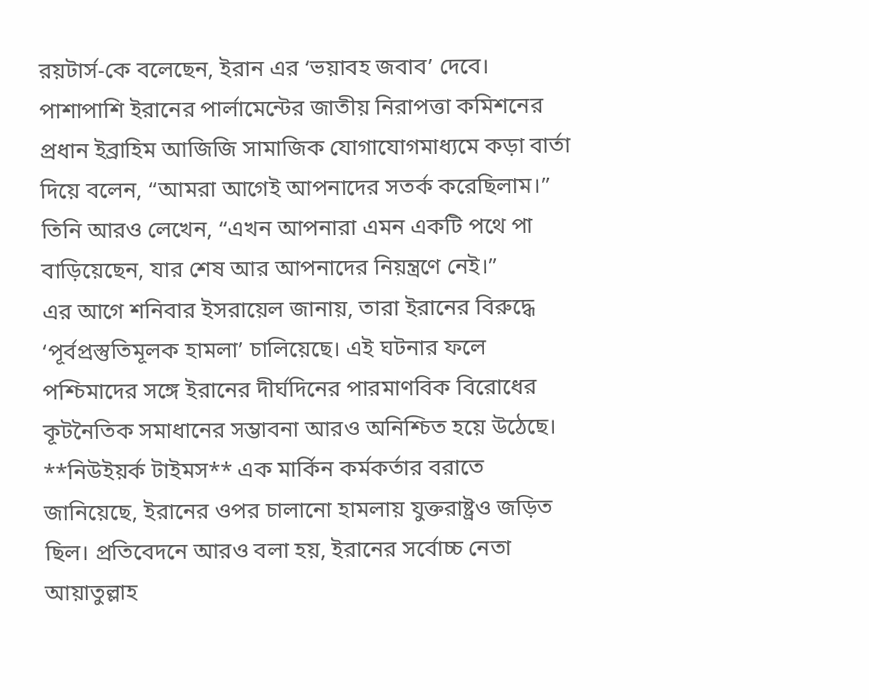রয়টার্স-কে বলেছেন, ইরান এর ‘ভয়াবহ জবাব’ দেবে। পাশাপাশি ইরানের পার্লামেন্টের জাতীয় নিরাপত্তা কমিশনের প্রধান ইব্রাহিম আজিজি সামাজিক যোগাযোগমাধ্যমে কড়া বার্তা দিয়ে বলেন, “আমরা আগেই আপনাদের সতর্ক করেছিলাম।” তিনি আরও লেখেন, “এখন আপনারা এমন একটি পথে পা বাড়িয়েছেন, যার শেষ আর আপনাদের নিয়ন্ত্রণে নেই।”
এর আগে শনিবার ইসরায়েল জানায়, তারা ইরানের বিরুদ্ধে ‘পূর্বপ্রস্তুতিমূলক হামলা’ চালিয়েছে। এই ঘটনার ফলে পশ্চিমাদের সঙ্গে ইরানের দীর্ঘদিনের পারমাণবিক বিরোধের কূটনৈতিক সমাধানের সম্ভাবনা আরও অনিশ্চিত হয়ে উঠেছে।
**নিউইয়র্ক টাইমস** এক মার্কিন কর্মকর্তার বরাতে জানিয়েছে, ইরানের ওপর চালানো হামলায় যুক্তরাষ্ট্রও জড়িত ছিল। প্রতিবেদনে আরও বলা হয়, ইরানের সর্বোচ্চ নেতা আয়াতুল্লাহ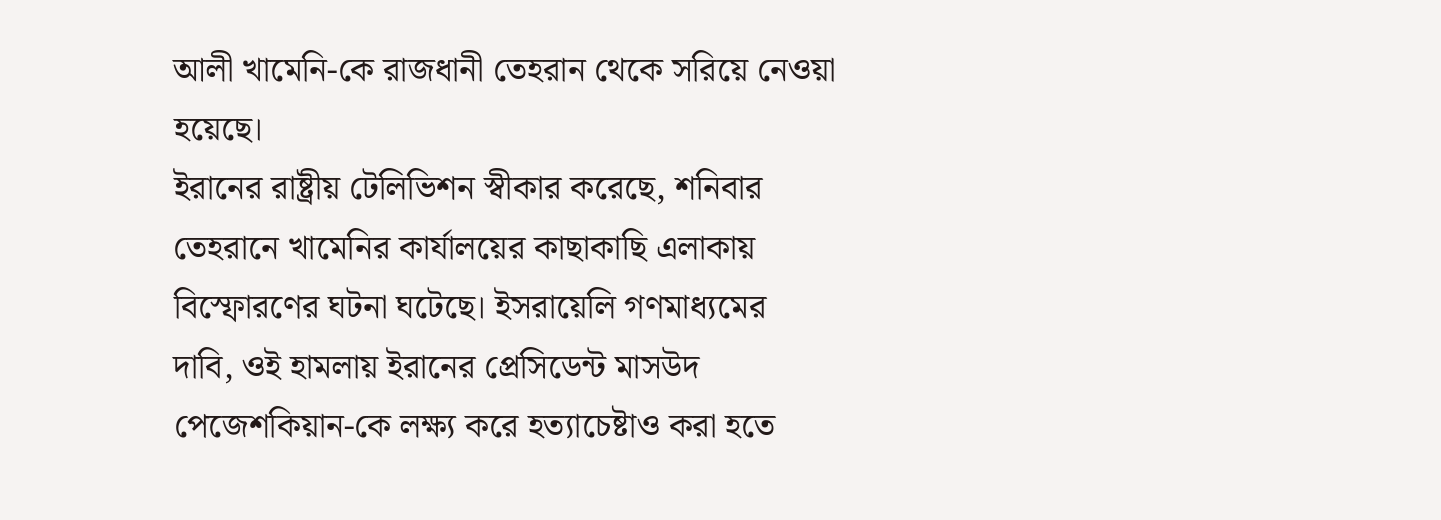আলী খামেনি-কে রাজধানী তেহরান থেকে সরিয়ে নেওয়া হয়েছে।
ইরানের রাষ্ট্রীয় টেলিভিশন স্বীকার করেছে, শনিবার তেহরানে খামেনির কার্যালয়ের কাছাকাছি এলাকায় বিস্ফোরণের ঘটনা ঘটেছে। ইসরায়েলি গণমাধ্যমের দাবি, ওই হামলায় ইরানের প্রেসিডেন্ট মাসউদ পেজেশকিয়ান-কে লক্ষ্য করে হত্যাচেষ্টাও করা হতে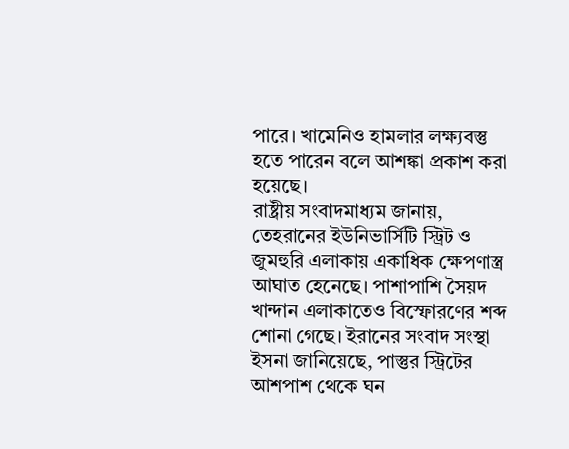পারে। খামেনিও হামলার লক্ষ্যবস্তু হতে পারেন বলে আশঙ্কা প্রকাশ করা হয়েছে।
রাষ্ট্রীয় সংবাদমাধ্যম জানায়, তেহরানের ইউনিভার্সিটি স্ট্রিট ও জুমহুরি এলাকায় একাধিক ক্ষেপণাস্ত্র আঘাত হেনেছে। পাশাপাশি সৈয়দ খান্দান এলাকাতেও বিস্ফোরণের শব্দ শোনা গেছে। ইরানের সংবাদ সংস্থা ইসনা জানিয়েছে, পাস্তুর স্ট্রিটের আশপাশ থেকে ঘন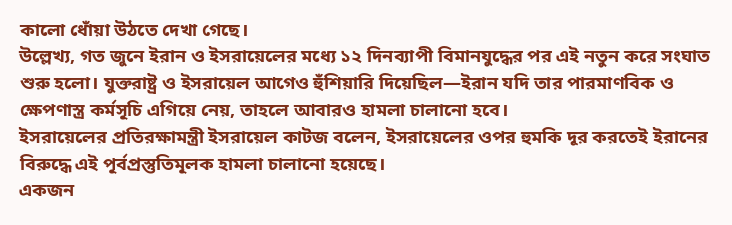কালো ধোঁয়া উঠতে দেখা গেছে।
উল্লেখ্য, গত জুনে ইরান ও ইসরায়েলের মধ্যে ১২ দিনব্যাপী বিমানযুদ্ধের পর এই নতুন করে সংঘাত শুরু হলো। যুক্তরাষ্ট্র ও ইসরায়েল আগেও হুঁশিয়ারি দিয়েছিল—ইরান যদি তার পারমাণবিক ও ক্ষেপণাস্ত্র কর্মসূচি এগিয়ে নেয়, তাহলে আবারও হামলা চালানো হবে।
ইসরায়েলের প্রতিরক্ষামন্ত্রী ইসরায়েল কাটজ বলেন, ইসরায়েলের ওপর হুমকি দূর করতেই ইরানের বিরুদ্ধে এই পূর্বপ্রস্তুতিমূলক হামলা চালানো হয়েছে।
একজন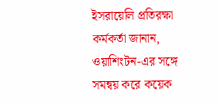ইসরায়েলি প্রতিরক্ষা কর্মকর্তা জানান, ওয়াশিংটন-এর সঙ্গে সমন্বয় করে কয়েক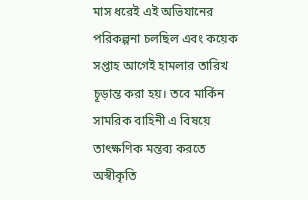মাস ধরেই এই অভিযানের পরিকল্পনা চলছিল এবং কয়েক সপ্তাহ আগেই হামলার তারিখ চূড়ান্ত করা হয়। তবে মার্কিন সামরিক বাহিনী এ বিষয়ে তাৎক্ষণিক মন্তব্য করতে অস্বীকৃতি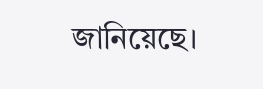জানিয়েছে।